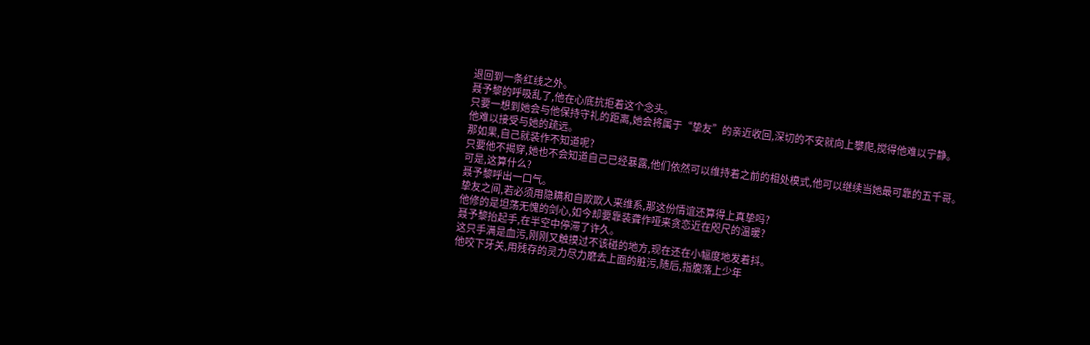退回到一条红线之外。
聂予黎的呼吸乱了,他在心底抗拒着这个念头。
只要一想到她会与他保持守礼的距离,她会将属于“挚友”的亲近收回,深切的不安就向上攀爬,搅得他难以宁静。
他难以接受与她的疏远。
那如果,自己就装作不知道呢?
只要他不揭穿,她也不会知道自己已经暴露,他们依然可以维持着之前的相处模式,他可以继续当她最可靠的五千哥。
可是,这算什么?
聂予黎呼出一口气。
挚友之间,若必须用隐瞒和自欺欺人来维系,那这份情谊还算得上真挚吗?
他修的是坦荡无愧的剑心,如今却要靠装聋作哑来贪恋近在咫尺的温暖?
聂予黎抬起手,在半空中停滞了许久。
这只手满是血污,刚刚又触摸过不该碰的地方,现在还在小幅度地发着抖。
他咬下牙关,用残存的灵力尽力磨去上面的脏污,随后,指腹落上少年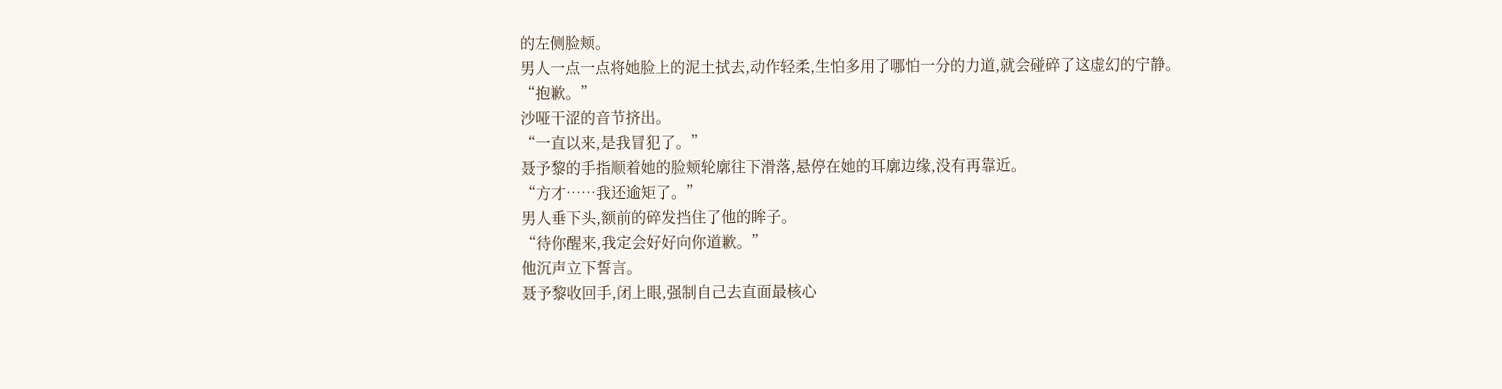的左侧脸颊。
男人一点一点将她脸上的泥土拭去,动作轻柔,生怕多用了哪怕一分的力道,就会碰碎了这虚幻的宁静。
“抱歉。”
沙哑干涩的音节挤出。
“一直以来,是我冒犯了。”
聂予黎的手指顺着她的脸颊轮廓往下滑落,悬停在她的耳廓边缘,没有再靠近。
“方才……我还逾矩了。”
男人垂下头,额前的碎发挡住了他的眸子。
“待你醒来,我定会好好向你道歉。”
他沉声立下誓言。
聂予黎收回手,闭上眼,强制自己去直面最核心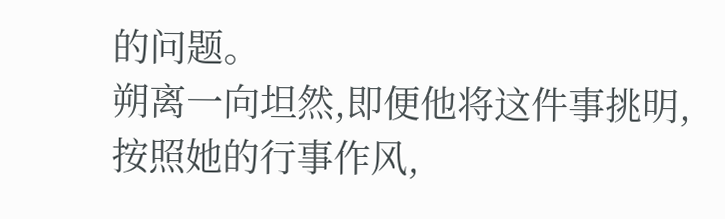的问题。
朔离一向坦然,即便他将这件事挑明,按照她的行事作风,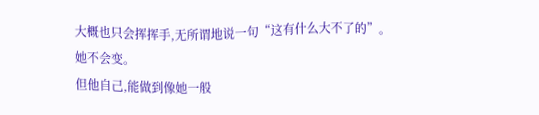大概也只会挥挥手,无所谓地说一句“这有什么大不了的”。
她不会变。
但他自己,能做到像她一般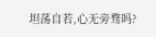坦荡自若,心无旁骛吗?